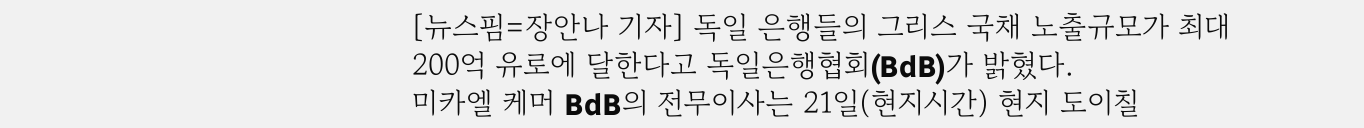[뉴스핌=장안나 기자] 독일 은행들의 그리스 국채 노출규모가 최대 200억 유로에 달한다고 독일은행협회(BdB)가 밝혔다.
미카엘 케머 BdB의 전무이사는 21일(현지시간) 현지 도이칠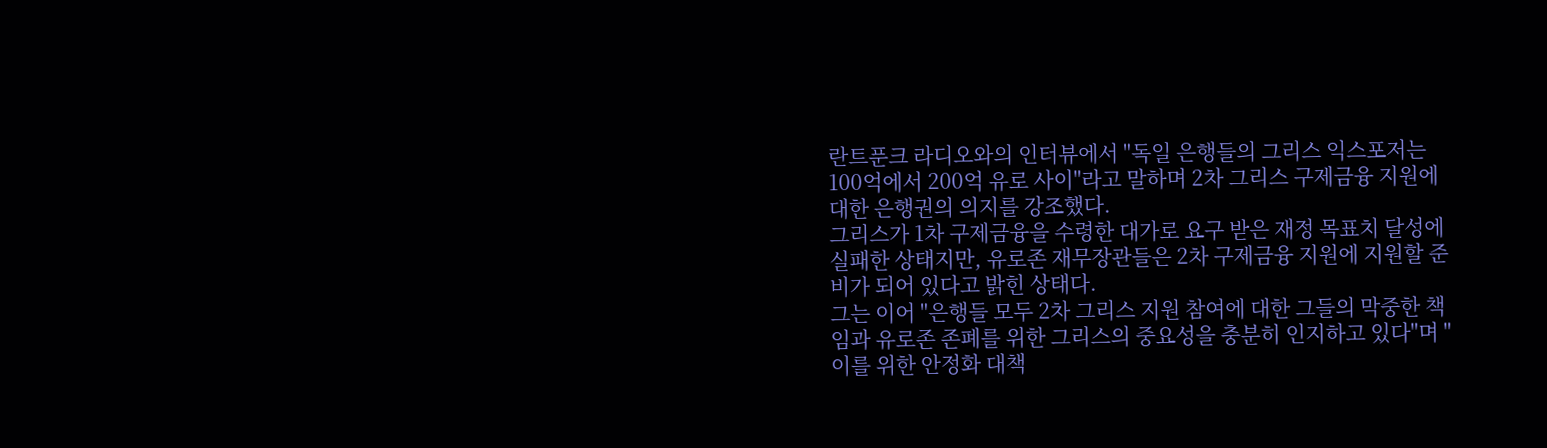란트푼크 라디오와의 인터뷰에서 "독일 은행들의 그리스 익스포저는 100억에서 200억 유로 사이"라고 말하며 2차 그리스 구제금융 지원에 대한 은행권의 의지를 강조했다.
그리스가 1차 구제금융을 수령한 대가로 요구 받은 재정 목표치 달성에 실패한 상태지만, 유로존 재무장관들은 2차 구제금융 지원에 지원할 준비가 되어 있다고 밝힌 상태다.
그는 이어 "은행들 모두 2차 그리스 지원 참여에 대한 그들의 막중한 책임과 유로존 존폐를 위한 그리스의 중요성을 충분히 인지하고 있다"며 "이를 위한 안정화 대책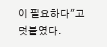이 필요하다"고 덧붙였다.